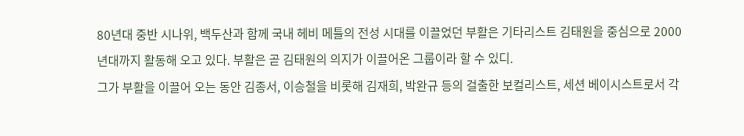80년대 중반 시나위, 백두산과 함께 국내 헤비 메틀의 전성 시대를 이끌었던 부활은 기타리스트 김태원을 중심으로 2000년대까지 활동해 오고 있다. 부활은 곧 김태원의 의지가 이끌어온 그룹이라 할 수 있디.
그가 부활을 이끌어 오는 동안 김종서, 이승철을 비롯해 김재희, 박완규 등의 걸출한 보컬리스트, 세션 베이시스트로서 각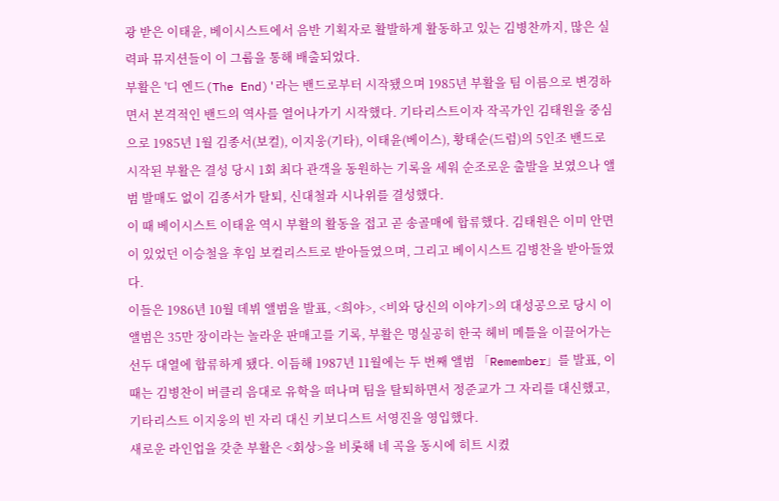광 받은 이태윤, 베이시스트에서 음반 기획자로 활발하게 활동하고 있는 김병찬까지, 많은 실력파 뮤지션들이 이 그룹을 통해 배출되었다.
부활은 '디 엔드(The End)'라는 밴드로부터 시작됐으며 1985년 부활을 팀 이름으로 변경하면서 본격적인 밴드의 역사를 열어나가기 시작했다. 기타리스트이자 작곡가인 김태원을 중심으로 1985년 1월 김종서(보컬), 이지웅(기타), 이태윤(베이스), 황태순(드럼)의 5인조 밴드로 시작된 부활은 결성 당시 1회 최다 관객을 동원하는 기록을 세워 순조로운 출발을 보였으나 앨범 발매도 없이 김종서가 탈퇴, 신대철과 시나위를 결성했다.
이 때 베이시스트 이태윤 역시 부활의 활동을 접고 곧 송골매에 합류했다. 김태원은 이미 안면이 있었던 이승철을 후임 보컬리스트로 받아들였으며, 그리고 베이시스트 김병찬을 받아들였다.
이들은 1986년 10월 데뷔 앨범을 발표, <희야>, <비와 당신의 이야기>의 대성공으로 당시 이 앨범은 35만 장이라는 놀라운 판매고를 기록, 부활은 명실공히 한국 헤비 메틀을 이끌어가는 선두 대열에 합류하게 됐다. 이듬해 1987년 11월에는 두 번째 앨범 「Remember」를 발표, 이 때는 김병찬이 버클리 음대로 유학을 떠나며 팀을 탈퇴하면서 정준교가 그 자리를 대신했고, 기타리스트 이지웅의 빈 자리 대신 키보디스트 서영진을 영입했다.
새로운 라인업을 갖춘 부활은 <회상>을 비롯해 네 곡을 동시에 히트 시켰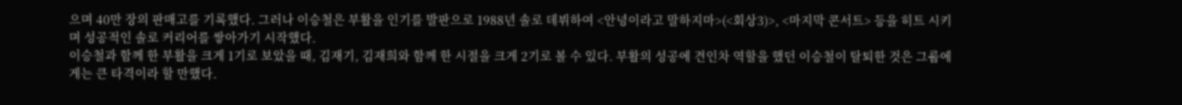으며 40만 장의 판매고를 기록했다. 그러나 이승철은 부활을 인기를 발판으로 1988년 솔로 데뷔하여 <안녕이라고 말하지마>(<회상3)>, <마지막 콘서트> 등을 히트 시키며 성공적인 솔로 커리어를 쌓아가기 시작했다.
이승철과 함께 한 부활을 크게 1기로 보았을 때, 김재기, 김재희와 함께 한 시절을 크게 2기로 볼 수 있다. 부활의 성공에 견인차 역할을 했던 이승철이 탈퇴한 것은 그룹에게는 큰 타격이라 할 만했다.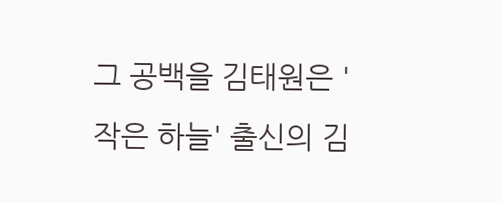그 공백을 김태원은 '작은 하늘' 출신의 김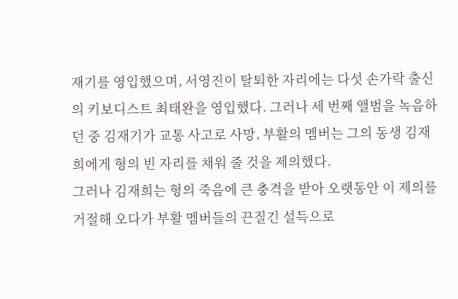재기를 영입했으며, 서영진이 탈퇴한 자리에는 다섯 손가락 출신의 키보디스트 최태완을 영입했다. 그러나 세 번째 앨범을 녹음하던 중 김재기가 교통 사고로 사망, 부활의 멤버는 그의 동생 김재희에게 형의 빈 자리를 채워 줄 것을 제의했다.
그러나 김재희는 형의 죽음에 큰 충격을 받아 오랫동안 이 제의를 거절해 오다가 부활 멤버들의 끈질긴 설득으로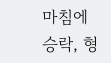마침에 승락, 형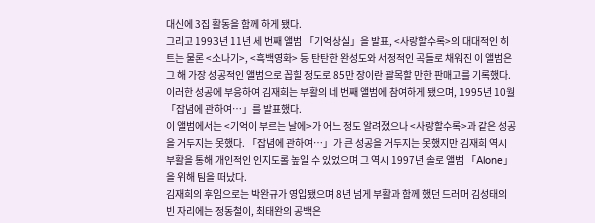대신에 3집 활동을 함께 하게 됐다.
그리고 1993년 11년 세 번째 앨범 「기억상실」을 발표, <사랑할수록>의 대대적인 히트는 물론 <소나기>, <흑백영화> 등 탄탄한 완성도와 서정적인 곡들로 채워진 이 앨범은 그 해 가장 성공적인 앨범으로 꼽힐 정도로 85만 장이란 괄목할 만한 판매고를 기록했다. 이러한 성공에 부응하여 김재희는 부활의 네 번째 앨범에 참여하게 됐으며, 1995년 10월 「잡념에 관하여…」를 발표했다.
이 앨범에서는 <기억이 부르는 날에>가 어느 정도 알려졌으나 <사랑할수록>과 같은 성공을 거두지는 못했다. 「잡념에 관하여…」가 큰 성공을 거두지는 못했지만 김재희 역시 부활을 통해 개인적인 인지도롤 높일 수 있었으며 그 역시 1997년 솔로 앨범 「Alone」을 위해 팀을 떠났다.
김재희의 후임으로는 박완규가 영입됐으며 8년 넘게 부활과 함께 했던 드러머 김성태의 빈 자리에는 정동철이, 최태완의 공백은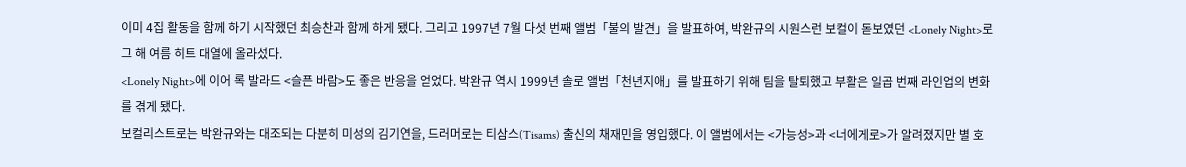이미 4집 활동을 함께 하기 시작했던 최승찬과 함께 하게 됐다. 그리고 1997년 7월 다섯 번째 앨범「불의 발견」을 발표하여, 박완규의 시원스런 보컬이 돋보였던 <Lonely Night>로 그 해 여름 히트 대열에 올라섰다.
<Lonely Night>에 이어 록 발라드 <슬픈 바람>도 좋은 반응을 얻었다. 박완규 역시 1999년 솔로 앨범「천년지애」를 발표하기 위해 팀을 탈퇴했고 부활은 일곱 번째 라인업의 변화를 겪게 됐다.
보컬리스트로는 박완규와는 대조되는 다분히 미성의 김기연을, 드러머로는 티삼스(Tisams) 출신의 채재민을 영입했다. 이 앨범에서는 <가능성>과 <너에게로>가 알려졌지만 별 호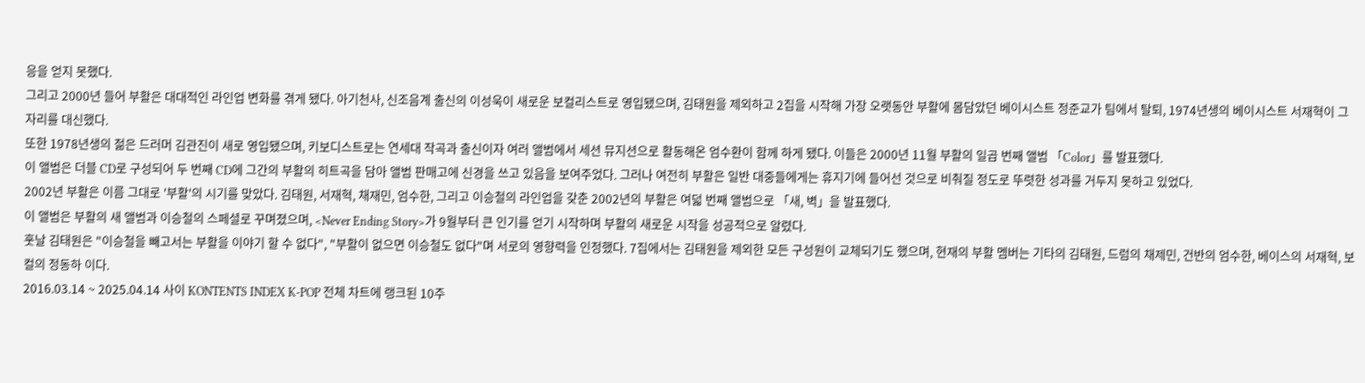응을 얻지 못했다.
그리고 2000년 들어 부활은 대대적인 라인업 변화를 겪게 됐다. 아기천사, 신조음계 출신의 이성욱이 새로운 보컬리스트로 영입됐으며, 김태원을 제외하고 2집을 시작해 가장 오랫동안 부활에 몸담았던 베이시스트 정준교가 팀에서 탈퇴, 1974년생의 베이시스트 서재혁이 그 자리를 대신했다.
또한 1978년생의 젊은 드러머 김관진이 새로 영입됐으며, 키보디스트로는 연세대 작곡과 출신이자 여러 앨범에서 세션 뮤지션으로 활동해온 엄수환이 함께 하게 됐다. 이들은 2000년 11월 부활의 일곱 번째 앨범 「Color」를 발표했다.
이 앨범은 더블 CD로 구성되어 두 번째 CD에 그간의 부활의 히트곡을 담아 앨범 판매고에 신경을 쓰고 있음을 보여주었다. 그러나 여전히 부활은 일반 대중들에게는 휴지기에 들어선 것으로 비춰질 정도로 뚜렷한 성과를 거두지 못하고 있었다.
2002년 부활은 이름 그대로 '부활'의 시기를 맞았다. 김태원, 서재혁, 채재민, 엄수한, 그리고 이승철의 라인업을 갖춘 2002년의 부활은 여덟 번째 앨범으로 「새, 벽」을 발표했다.
이 앨범은 부활의 새 앨범과 이승철의 스페셜로 꾸며졌으며, <Never Ending Story>가 9월부터 큰 인기를 얻기 시작하며 부활의 새로운 시작을 성공적으로 알렸다.
훗날 김태원은 "이승철을 빼고서는 부활을 이야기 할 수 없다", "부활이 없으면 이승철도 없다"며 서로의 영향력을 인정했다. 7집에서는 김태원을 제외한 모든 구성원이 교체되기도 했으며, 현재의 부활 멤버는 기타의 김태원, 드럼의 채제민, 건반의 엄수한, 베이스의 서재혁, 보컬의 정동하 이다.
2016.03.14 ~ 2025.04.14 사이 KONTENTS INDEX K-POP 전체 차트에 랭크된 10주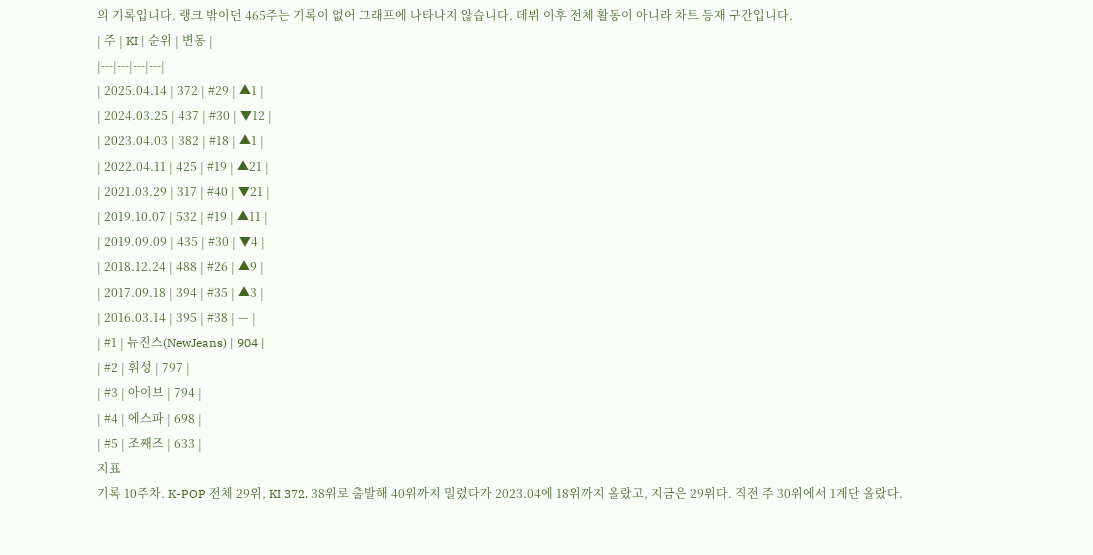의 기록입니다. 랭크 밖이던 465주는 기록이 없어 그래프에 나타나지 않습니다. 데뷔 이후 전체 활동이 아니라 차트 등재 구간입니다.
| 주 | KI | 순위 | 변동 |
|---|---|---|---|
| 2025.04.14 | 372 | #29 | ▲1 |
| 2024.03.25 | 437 | #30 | ▼12 |
| 2023.04.03 | 382 | #18 | ▲1 |
| 2022.04.11 | 425 | #19 | ▲21 |
| 2021.03.29 | 317 | #40 | ▼21 |
| 2019.10.07 | 532 | #19 | ▲11 |
| 2019.09.09 | 435 | #30 | ▼4 |
| 2018.12.24 | 488 | #26 | ▲9 |
| 2017.09.18 | 394 | #35 | ▲3 |
| 2016.03.14 | 395 | #38 | — |
| #1 | 뉴진스(NewJeans) | 904 |
| #2 | 휘성 | 797 |
| #3 | 아이브 | 794 |
| #4 | 에스파 | 698 |
| #5 | 조째즈 | 633 |
지표
기록 10주차. K-POP 전체 29위, KI 372. 38위로 출발해 40위까지 밀렸다가 2023.04에 18위까지 올랐고, 지금은 29위다. 직전 주 30위에서 1계단 올랐다.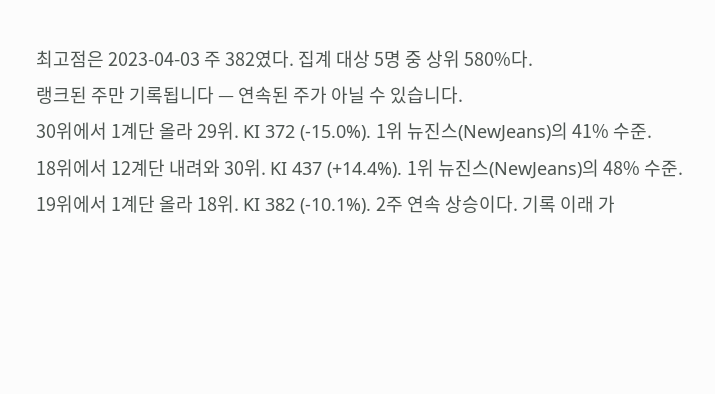최고점은 2023-04-03 주 382였다. 집계 대상 5명 중 상위 580%다.
랭크된 주만 기록됩니다 — 연속된 주가 아닐 수 있습니다.
30위에서 1계단 올라 29위. KI 372 (-15.0%). 1위 뉴진스(NewJeans)의 41% 수준.
18위에서 12계단 내려와 30위. KI 437 (+14.4%). 1위 뉴진스(NewJeans)의 48% 수준.
19위에서 1계단 올라 18위. KI 382 (-10.1%). 2주 연속 상승이다. 기록 이래 가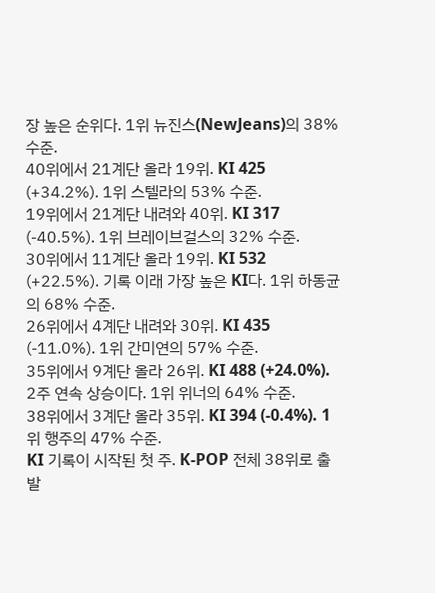장 높은 순위다. 1위 뉴진스(NewJeans)의 38% 수준.
40위에서 21계단 올라 19위. KI 425 (+34.2%). 1위 스텔라의 53% 수준.
19위에서 21계단 내려와 40위. KI 317 (-40.5%). 1위 브레이브걸스의 32% 수준.
30위에서 11계단 올라 19위. KI 532 (+22.5%). 기록 이래 가장 높은 KI다. 1위 하동균의 68% 수준.
26위에서 4계단 내려와 30위. KI 435 (-11.0%). 1위 간미연의 57% 수준.
35위에서 9계단 올라 26위. KI 488 (+24.0%). 2주 연속 상승이다. 1위 위너의 64% 수준.
38위에서 3계단 올라 35위. KI 394 (-0.4%). 1위 행주의 47% 수준.
KI 기록이 시작된 첫 주. K-POP 전체 38위로 출발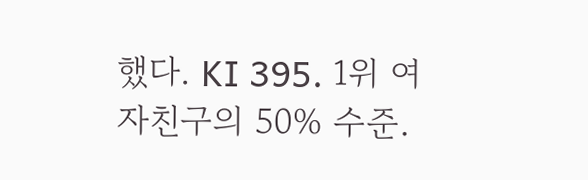했다. KI 395. 1위 여자친구의 50% 수준.